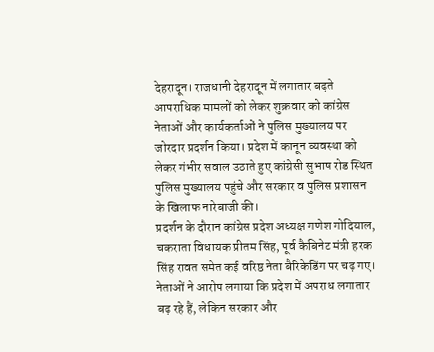देहरादून। राजधानी देहरादून में लगातार बढ़ते आपराधिक मामलों को लेकर शुक्रवार को कांग्रेस नेताओं और कार्यकर्ताओं ने पुलिस मुख्यालय पर जोरदार प्रदर्शन किया। प्रदेश में कानून व्यवस्था को लेकर गंभीर सवाल उठाते हुए कांग्रेसी सुभाष रोड स्थित पुलिस मुख्यालय पहुंचे और सरकार व पुलिस प्रशासन के खिलाफ नारेबाजी की।
प्रदर्शन के दौरान कांग्रेस प्रदेश अध्यक्ष गणेश गोदियाल, चकराता विधायक प्रीतम सिंह, पूर्व कैबिनेट मंत्री हरक सिंह रावत समेत कई वरिष्ठ नेता बैरिकेडिंग पर चढ़ गए। नेताओं ने आरोप लगाया कि प्रदेश में अपराध लगातार बढ़ रहे हैं, लेकिन सरकार और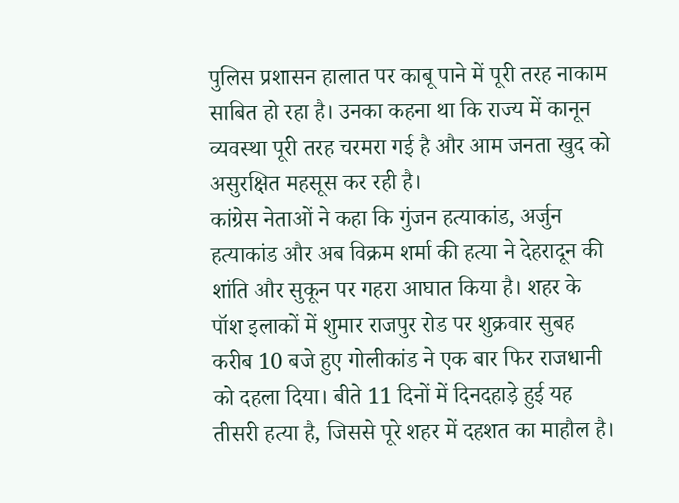पुलिस प्रशासन हालात पर काबू पाने में पूरी तरह नाकाम साबित हो रहा है। उनका कहना था कि राज्य में कानून व्यवस्था पूरी तरह चरमरा गई है और आम जनता खुद को असुरक्षित महसूस कर रही है।
कांग्रेस नेताओं ने कहा कि गुंजन हत्याकांड, अर्जुन हत्याकांड और अब विक्रम शर्मा की हत्या ने देहरादून की शांति और सुकून पर गहरा आघात किया है। शहर के पॉश इलाकों में शुमार राजपुर रोड पर शुक्रवार सुबह करीब 10 बजे हुए गोलीकांड ने एक बार फिर राजधानी को दहला दिया। बीते 11 दिनों में दिनदहाड़े हुई यह तीसरी हत्या है, जिससे पूरे शहर में दहशत का माहौल है।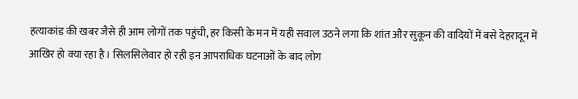हत्याकांड की खबर जैसे ही आम लोगों तक पहुंची, हर किसी के मन में यही सवाल उठने लगा कि शांत और सुकून की वादियों में बसे देहरादून में आखिर हो क्या रहा है। सिलसिलेवार हो रही इन आपराधिक घटनाओं के बाद लोग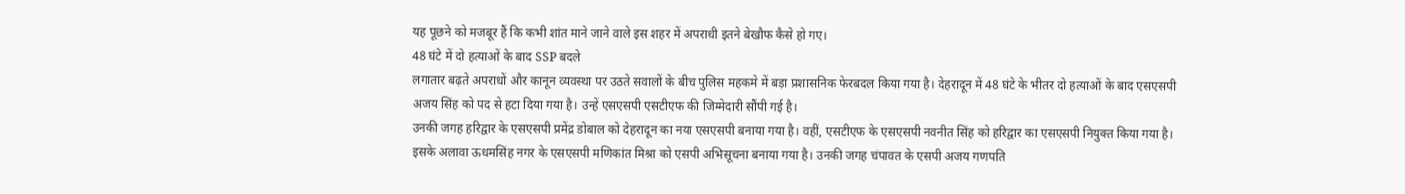यह पूछने को मजबूर हैं कि कभी शांत माने जाने वाले इस शहर में अपराधी इतने बेखौफ कैसे हो गए।
48 घंटे में दो हत्याओं के बाद SSP बदले
लगातार बढ़ते अपराधों और कानून व्यवस्था पर उठते सवालों के बीच पुलिस महकमे में बड़ा प्रशासनिक फेरबदल किया गया है। देहरादून में 48 घंटे के भीतर दो हत्याओं के बाद एसएसपी अजय सिंह को पद से हटा दिया गया है। उन्हें एसएसपी एसटीएफ की जिम्मेदारी सौंपी गई है।
उनकी जगह हरिद्वार के एसएसपी प्रमेंद्र डोबाल को देहरादून का नया एसएसपी बनाया गया है। वहीं, एसटीएफ के एसएसपी नवनीत सिंह को हरिद्वार का एसएसपी नियुक्त किया गया है।
इसके अलावा ऊधमसिंह नगर के एसएसपी मणिकांत मिश्रा को एसपी अभिसूचना बनाया गया है। उनकी जगह चंपावत के एसपी अजय गणपति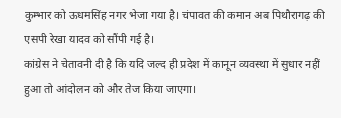कुम्भार को ऊधमसिंह नगर भेजा गया है। चंपावत की कमान अब पिथौरागढ़ की एसपी रेखा यादव को सौंपी गई है।
कांग्रेस ने चेतावनी दी है कि यदि जल्द ही प्रदेश में कानून व्यवस्था में सुधार नहीं हुआ तो आंदोलन को और तेज किया जाएगा।